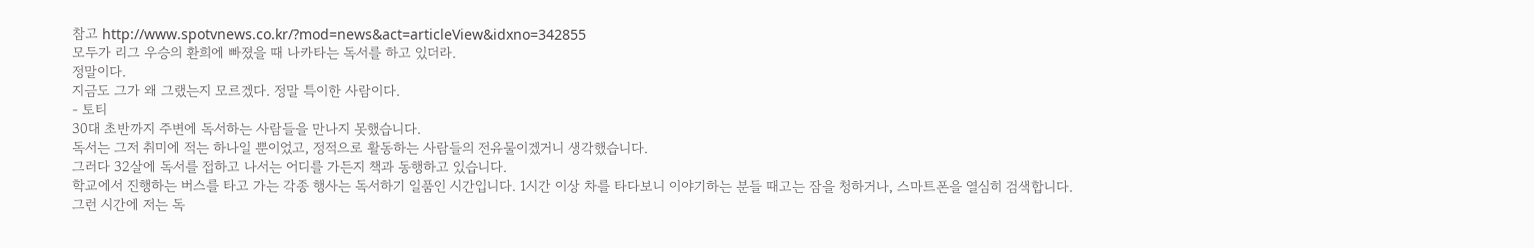참고 http://www.spotvnews.co.kr/?mod=news&act=articleView&idxno=342855
모두가 리그 우승의 환희에 빠졌을 때 나카타는 독서를 하고 있더라.
정말이다.
지금도 그가 왜 그랬는지 모르겠다. 정말 특이한 사람이다.
- 토티
30대 초반까지 주변에 독서하는 사람들을 만나지 못했습니다.
독서는 그저 취미에 적는 하나일 뿐이었고, 정적으로 활동하는 사람들의 전유물이겠거니 생각했습니다.
그러다 32살에 독서를 접하고 나서는 어디를 가든지 책과 동행하고 있습니다.
학교에서 진행하는 버스를 타고 가는 각종 행사는 독서하기 일품인 시간입니다. 1시간 이상 차를 타다보니 이야기하는 분들 때고는 잠을 청하거나, 스마트폰을 열심히 검색합니다.
그런 시간에 저는 독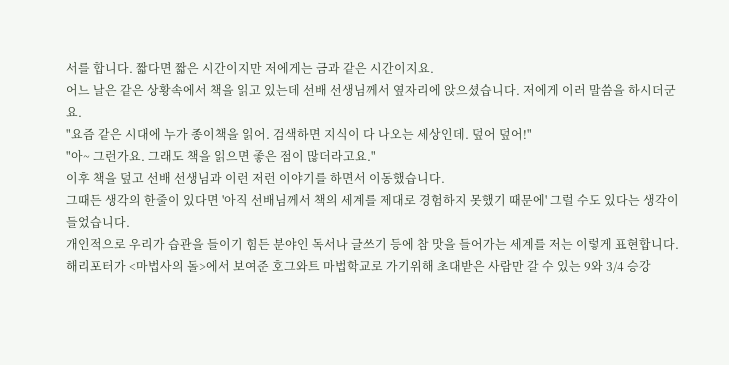서를 합니다. 짧다면 짧은 시간이지만 저에게는 금과 같은 시간이지요.
어느 날은 같은 상황속에서 책을 읽고 있는데 선배 선생님께서 옆자리에 앉으셨습니다. 저에게 이러 말씀을 하시더군요.
"요즘 같은 시대에 누가 종이책을 읽어. 검색하면 지식이 다 나오는 세상인데. 덮어 덮어!"
"아~ 그런가요. 그래도 책을 읽으면 좋은 점이 많더라고요."
이후 책을 덮고 선배 선생님과 이런 저런 이야기를 하면서 이동했습니다.
그때든 생각의 한줄이 있다면 '아직 선배님께서 책의 세계를 제대로 경험하지 못했기 때문에' 그럴 수도 있다는 생각이 들었습니다.
개인적으로 우리가 습관을 들이기 힘든 분야인 독서나 글쓰기 등에 참 맛을 들어가는 세계를 저는 이렇게 표현합니다. 해리포터가 <마법사의 돌>에서 보여준 호그와트 마법학교로 가기위해 초대받은 사람만 갈 수 있는 9와 3/4 승강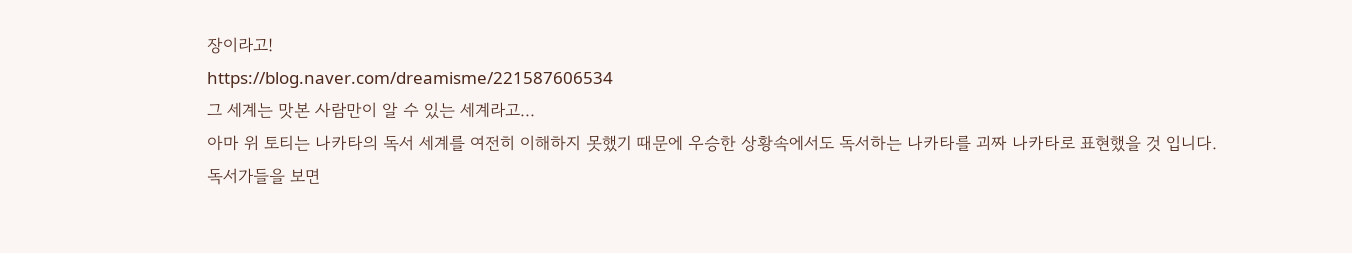장이라고!
https://blog.naver.com/dreamisme/221587606534
그 세계는 맛본 사람만이 알 수 있는 세계라고...
아마 위 토티는 나카타의 독서 세계를 여전히 이해하지 못했기 때문에 우승한 상황속에서도 독서하는 나카타를 괴짜 나카타로 표현했을 것 입니다.
독서가들을 보면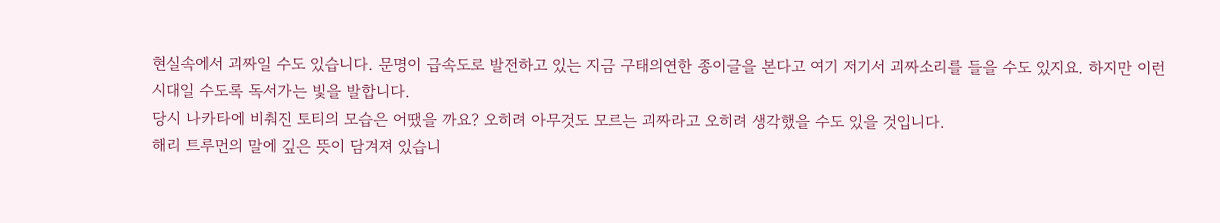현실속에서 괴짜일 수도 있습니다. 문명이 급속도로 발전하고 있는 지금 구태의연한 종이글을 본다고 여기 저기서 괴짜소리를 들을 수도 있지요. 하지만 이런 시대일 수도록 독서가는 빛을 발합니다.
당시 나카타에 비춰진 토티의 모습은 어땠을 까요? 오히려 아무것도 모르는 괴짜라고 오히려 생각했을 수도 있을 것입니다.
해리 트루먼의 말에 깊은 뜻이 담겨져 있습니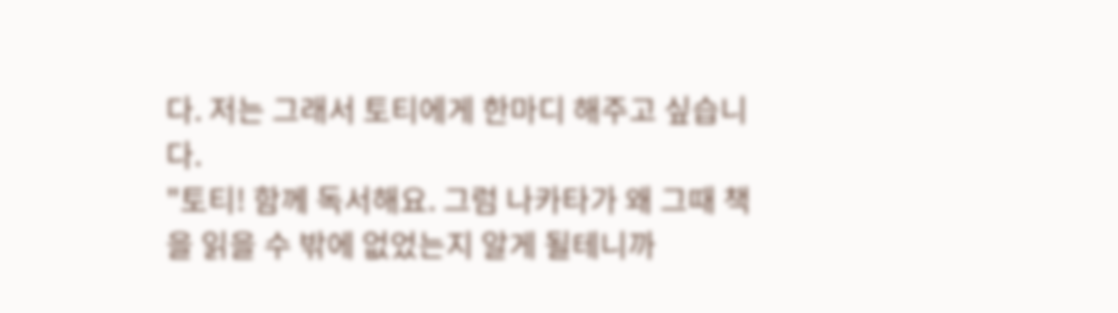다. 저는 그래서 토티에게 한마디 해주고 싶습니다.
"토티! 함께 독서해요. 그럼 나카타가 왜 그때 책을 읽을 수 밖에 없었는지 알게 될테니까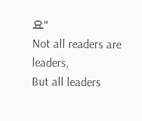요"
Not all readers are leaders,
But all leaders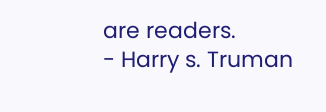are readers.
- Harry s. Truman